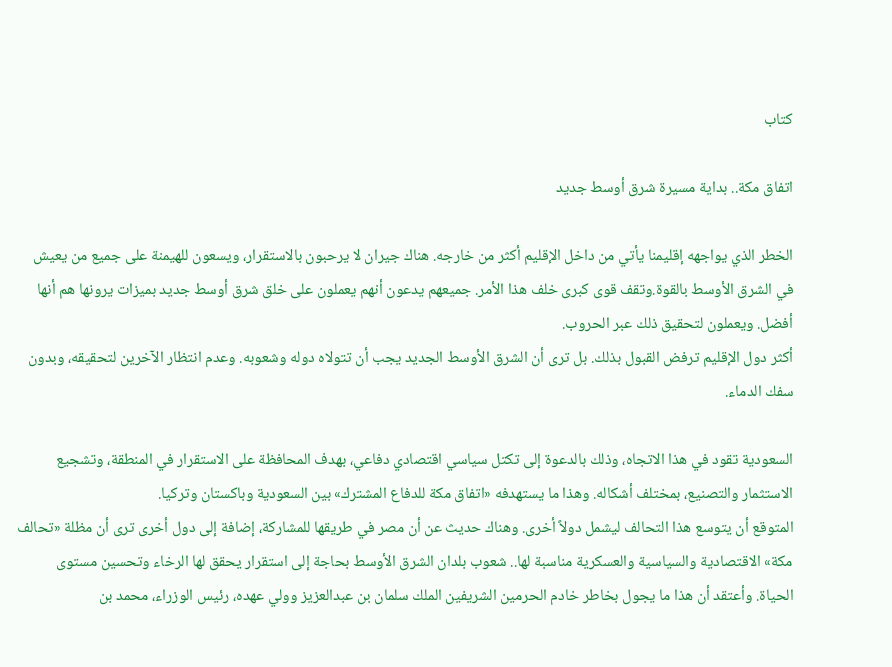كتاب

اتفاق مكة.. بداية مسيرة شرق أوسط جديد

الخطر الذي يواجهه إقليمنا يأتي من داخل الإقليم أكثر من خارجه. هناك جيران لا يرحبون بالاستقرار، ويسعون للهيمنة على جميع من يعيش في الشرق الأوسط بالقوة.وتقف قوى كبرى خلف هذا الأمر. جميعهم يدعون أنهم يعملون على خلق شرق أوسط جديد بميزات يرونها هم أنها أفضل. ويعملون لتحقيق ذلك عبر الحروب.
أكثر دول الإقليم ترفض القبول بذلك. بل ترى أن الشرق الأوسط الجديد يجب أن تتولاه دوله وشعوبه. وعدم انتظار الآخرين لتحقيقه، وبدون سفك الدماء.

السعودية تقود في هذا الاتجاه، وذلك بالدعوة إلى تكتل سياسي اقتصادي دفاعي، بهدف المحافظة على الاستقرار في المنطقة، وتشجيع الاستثمار والتصنيع، بمختلف أشكاله. وهذا ما يستهدفه «اتفاق مكة للدفاع المشترك» بين السعودية وباكستان وتركيا.
المتوقع أن يتوسع هذا التحالف ليشمل دولاً أخرى. وهناك حديث عن أن مصر في طريقها للمشاركة، إضافة إلى دول أخرى ترى أن مظلة «تحالف مكة» الاقتصادية والسياسية والعسكرية مناسبة لها.. شعوب بلدان الشرق الأوسط بحاجة إلى استقرار يحقق لها الرخاء وتحسين مستوى الحياة. وأعتقد أن هذا ما يجول بخاطر خادم الحرمين الشريفين الملك سلمان بن عبدالعزيز وولي عهده، رئيس الوزراء، محمد بن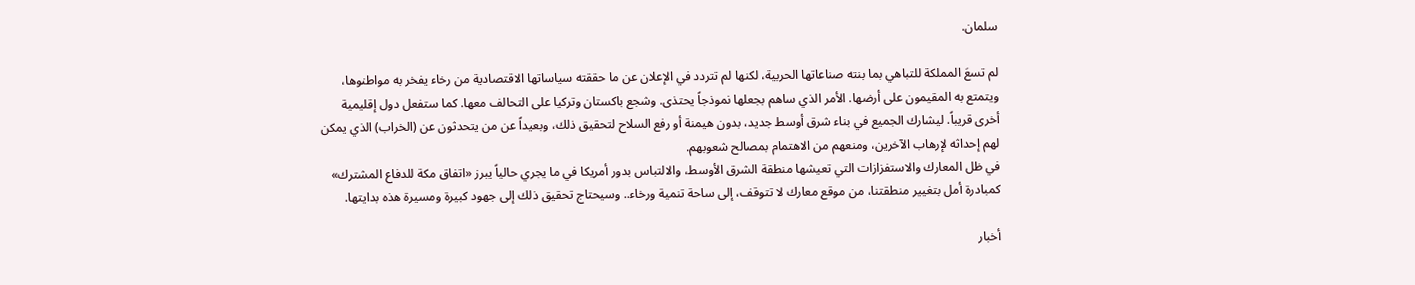سلمان.

لم تسعَ المملكة للتباهي بما بنته صناعاتها الحربية، لكنها لم تتردد في الإعلان عن ما حققته سياساتها الاقتصادية من رخاء يفخر به مواطنوها، ويتمتع به المقيمون على أرضها. الأمر الذي ساهم بجعلها نموذجاً يحتذى. وشجع باكستان وتركيا على التحالف معها. كما ستفعل دول إقليمية أخرى قريباً. ليشارك الجميع في بناء شرق أوسط جديد، بدون هيمنة أو رفع السلاح لتحقيق ذلك، وبعيداً عن من يتحدثون عن (الخراب) الذي يمكن لهم إحداثه لإرهاب الآخرين، ومنعهم من الاهتمام بمصالح شعوبهم.
في ظل المعارك والاستفزازات التي تعيشها منطقة الشرق الأوسط، والالتباس بدور أمريكا في ما يجري حالياً يبرز «اتفاق مكة للدفاع المشترك» كمبادرة أمل بتغيير منطقتنا، من موقع معارك لا تتوقف، إلى ساحة تنمية ورخاء.. وسيحتاج تحقيق ذلك إلى جهود كبيرة ومسيرة هذه بدايتها.

أخبار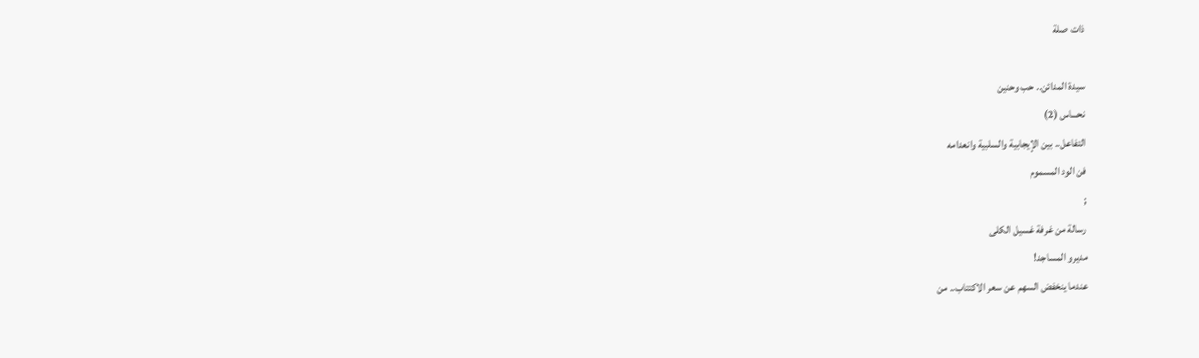ذات صلة

سيدة المدائن.. حب وحنين
نحـــاس (2)
التفاعل.. بين الإيجابية والسلبية وانعدامه
فن الود المسموم
;
رسالة من غرفة غسيل الكلى
مديرو المساجد!
عندما ينخفض السهم عن سعر الاكتتاب.. من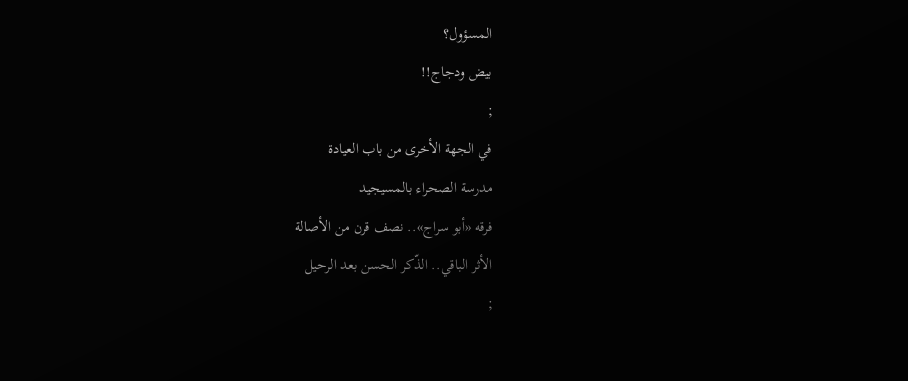المسؤول؟
بيض ودجاج!!
;
في الجهة الأخرى من باب العيادة
مدرسة الصحراء بالمسيجيد
فرقه «أبو سراج».. نصف قرن من الأصالة
الأثر الباقي.. الذّكر الحسن بعد الرحيل
;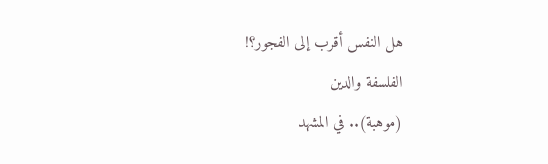هل النفس أقرب إلى الفجور؟!
الفلسفة والدين
(موهبة).. في المشهد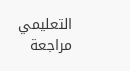التعليمي
مراجعة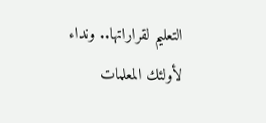التعليم لقراراتها.. ونداء لأولئك المعلمات